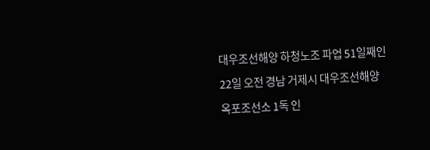대우조선해양 하청노조 파업 51일째인 22일 오전 경남 거제시 대우조선해양 옥포조선소 1독 인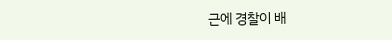근에 경찰이 배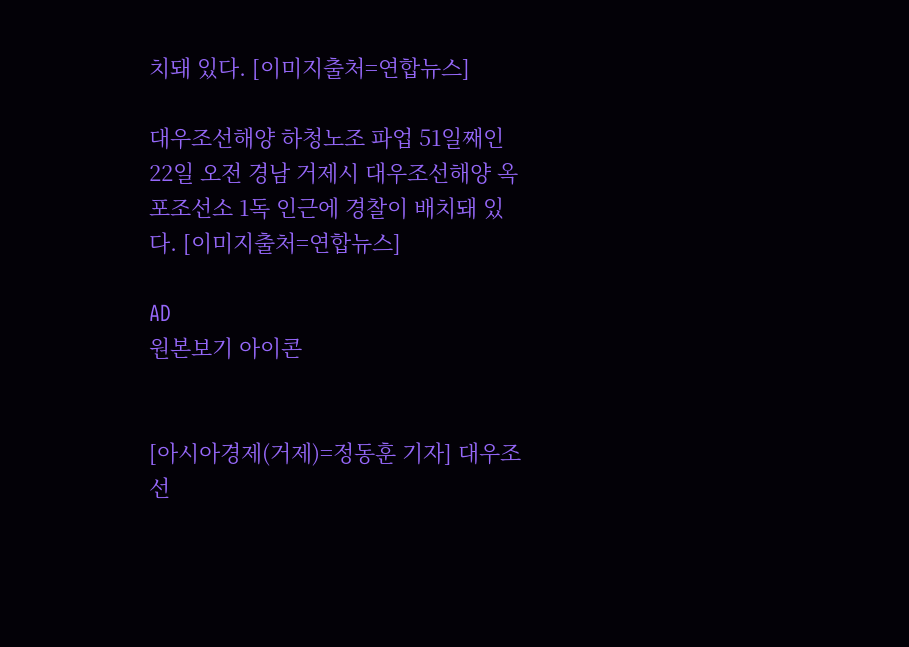치돼 있다. [이미지출처=연합뉴스]

대우조선해양 하청노조 파업 51일째인 22일 오전 경남 거제시 대우조선해양 옥포조선소 1독 인근에 경찰이 배치돼 있다. [이미지출처=연합뉴스]

AD
원본보기 아이콘


[아시아경제(거제)=정동훈 기자] 대우조선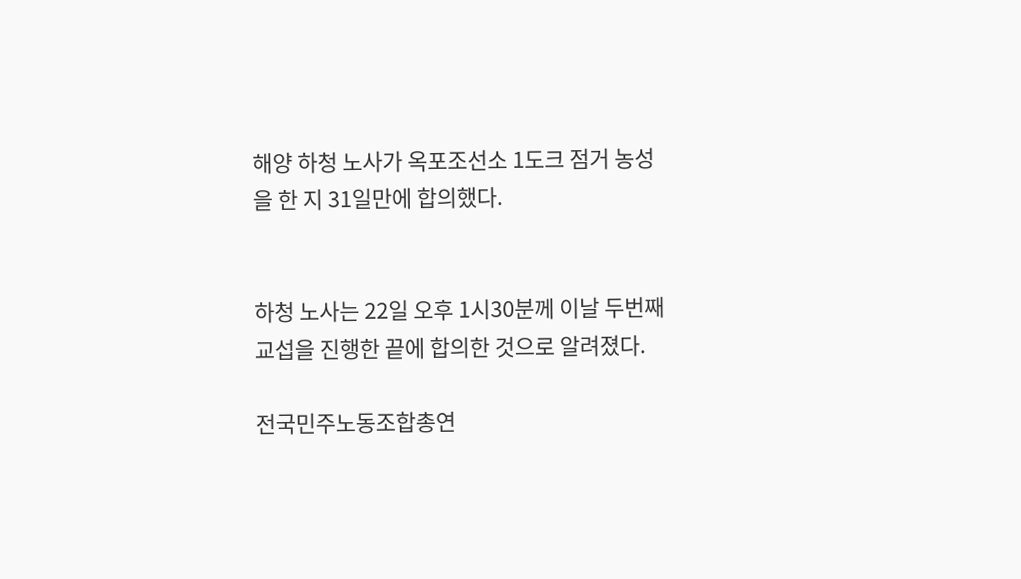해양 하청 노사가 옥포조선소 1도크 점거 농성을 한 지 31일만에 합의했다.


하청 노사는 22일 오후 1시30분께 이날 두번째 교섭을 진행한 끝에 합의한 것으로 알려졌다.

전국민주노동조합총연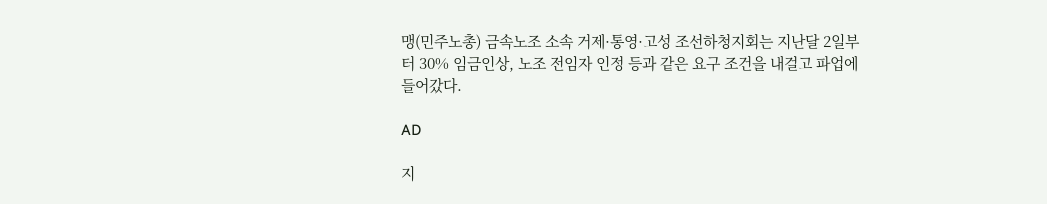맹(민주노총) 금속노조 소속 거제·통영·고성 조선하청지회는 지난달 2일부터 30% 임금인상, 노조 전임자 인정 등과 같은 요구 조건을 내걸고 파업에 들어갔다.

AD

지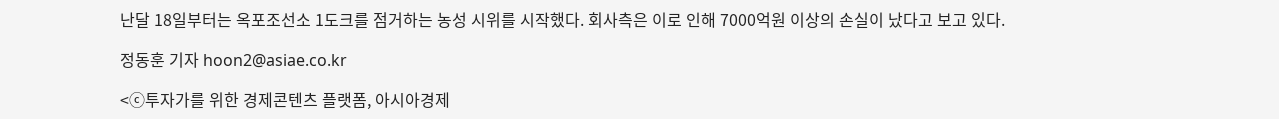난달 18일부터는 옥포조선소 1도크를 점거하는 농성 시위를 시작했다. 회사측은 이로 인해 7000억원 이상의 손실이 났다고 보고 있다.

정동훈 기자 hoon2@asiae.co.kr

<ⓒ투자가를 위한 경제콘텐츠 플랫폼, 아시아경제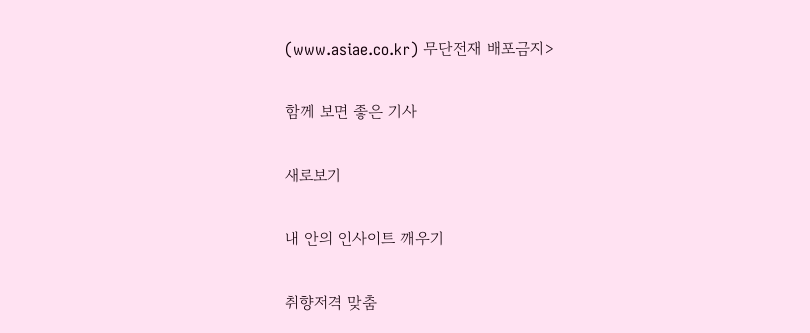(www.asiae.co.kr) 무단전재 배포금지>

함께 보면 좋은 기사

새로보기

내 안의 인사이트 깨우기

취향저격 맞춤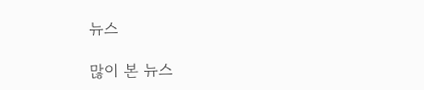뉴스

많이 본 뉴스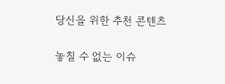당신을 위한 추천 콘텐츠

놓칠 수 없는 이슈